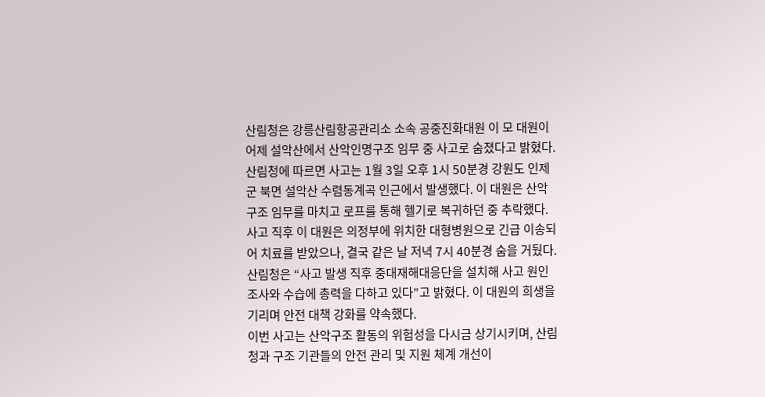산림청은 강릉산림항공관리소 소속 공중진화대원 이 모 대원이 어제 설악산에서 산악인명구조 임무 중 사고로 숨졌다고 밝혔다.
산림청에 따르면 사고는 1월 3일 오후 1시 50분경 강원도 인제군 북면 설악산 수렴동계곡 인근에서 발생했다. 이 대원은 산악구조 임무를 마치고 로프를 통해 헬기로 복귀하던 중 추락했다.
사고 직후 이 대원은 의정부에 위치한 대형병원으로 긴급 이송되어 치료를 받았으나, 결국 같은 날 저녁 7시 40분경 숨을 거뒀다.
산림청은 “사고 발생 직후 중대재해대응단을 설치해 사고 원인 조사와 수습에 총력을 다하고 있다”고 밝혔다. 이 대원의 희생을 기리며 안전 대책 강화를 약속했다.
이번 사고는 산악구조 활동의 위험성을 다시금 상기시키며, 산림청과 구조 기관들의 안전 관리 및 지원 체계 개선이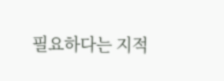필요하다는 지적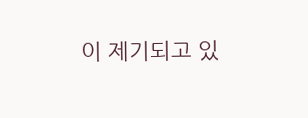이 제기되고 있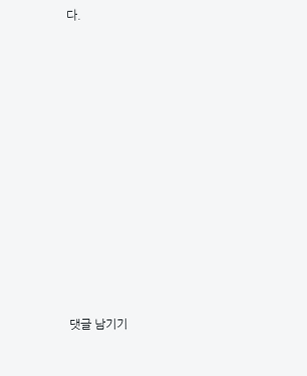다.











댓글 남기기